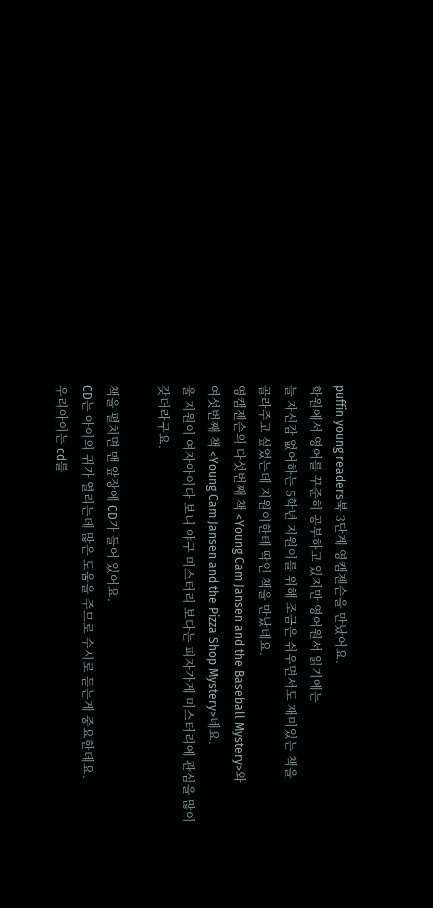puffin young readers북 3단계 영캠젠슨을 만났어요.
학원에서 영어를 꾸준히 공부하고 있지만 영어원서 읽기에는
늘 자신감 없어하는 5학년 지원이를 위해 조금은 쉬우면서도 재미있는 책을
골라주고 싶었는데 지원이한테 딱인 책을 만났네요.
영캠젠슨의 다섯번째 책 <Young Cam Jansen and the Baseball Mystery>와
여섯번째 책 <Young Cam Jansen and the Pizza Shop Mystery>네요.
울 지원이 여자아이다 보니 야구 미스터리 보다는 피자가게 미스터리에 관심을 많이 갖더라구요.

책을 펼치면 맨 앞장에 CD가 들어 있어요.
CD는 아이의 귀가 열리는데 많은 도움을 주므로 수시로 듣는게 중요한데요.
우리아이는 cd를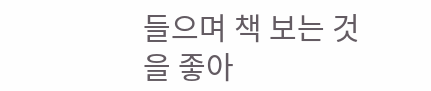들으며 책 보는 것을 좋아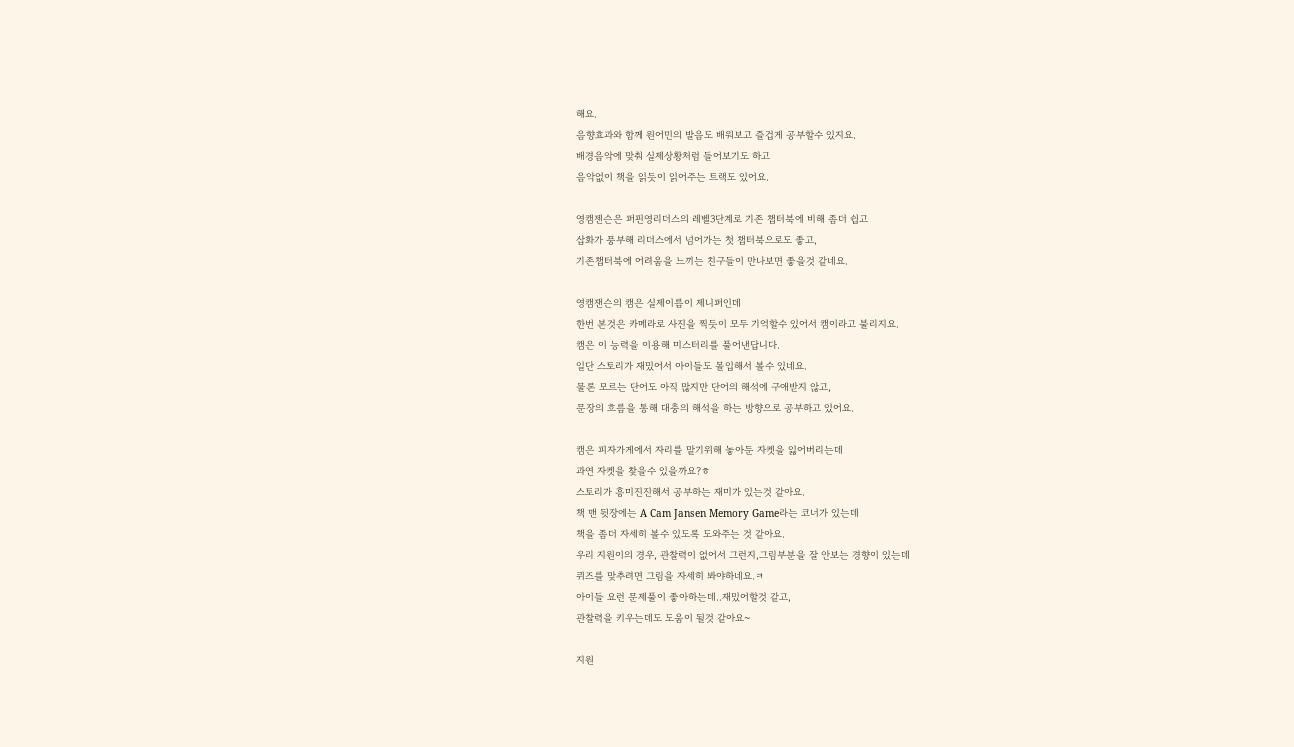해요.
음향효과와 함께 원어민의 발음도 배워보고 즐겁게 공부할수 있지요.
배경음악에 맞춰 실제상황처럼 들어보기도 하고
음악없이 책을 읽듯이 읽어주는 트랙도 있어요.

영캠젠슨은 퍼핀영리더스의 레벨3단계로 기존 챕터북에 비해 좀더 쉽고
삽화가 풍부해 리더스에서 넘어가는 첫 챕터북으로도 좋고,
기존챕터북에 어려움을 느끼는 친구들이 만나보면 좋을것 같네요.

영캠잰슨의 캠은 실제이름이 제니퍼인데
한번 본것은 카메라로 사진을 찍듯이 모두 기억할수 있어서 캠이라고 불리지요.
캠은 이 능력을 이용해 미스터리를 풀어낸답니다.
일단 스토리가 재밌어서 아이들도 몰입해서 볼수 있네요.
물론 모르는 단어도 아직 많지만 단어의 해석에 구애받지 않고,
문장의 흐름을 통해 대충의 해석을 하는 방향으로 공부하고 있어요.

캠은 피자가게에서 자리를 맡기위해 놓아둔 자켓을 잃어버리는데
과연 자켓을 찾을수 있을까요?ㅎ
스토리가 흥미진진해서 공부하는 재미가 있는것 같아요.
책 맨 뒷장에는 A Cam Jansen Memory Game라는 코너가 있는데
책을 좀더 자세히 볼수 있도록 도와주는 것 같아요.
우리 지원이의 경우, 관찰력이 없어서 그런지,그림부분을 잘 안보는 경향이 있는데
퀴즈를 맞추려면 그림을 자세히 봐야하네요.ㅋ
아이들 요런 문제풀이 좋아하는데..재밌어할것 같고,
관찰력을 키우는데도 도움이 될것 같아요~

지원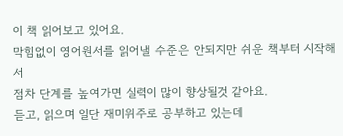이 책 읽어보고 있어요.
막힘없이 영어원서를 읽어낼 수준은 안되지만 쉬운 책부터 시작해서
점차 단계를 높여가면 실력이 많이 향상될것 같아요.
듣고, 읽으며 일단 재미위주로 공부하고 있는데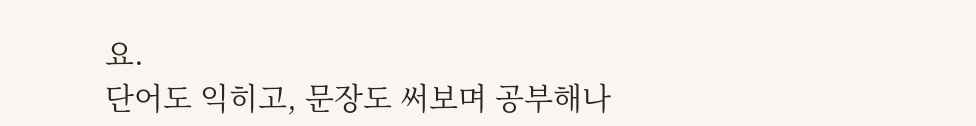요.
단어도 익히고, 문장도 써보며 공부해나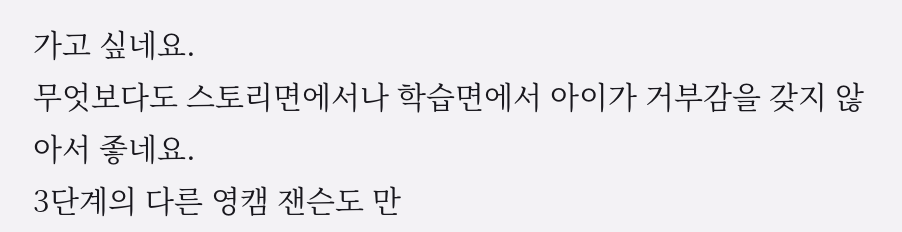가고 싶네요.
무엇보다도 스토리면에서나 학습면에서 아이가 거부감을 갖지 않아서 좋네요.
3단계의 다른 영캠 잰슨도 만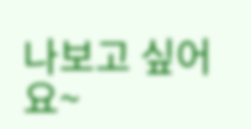나보고 싶어요~